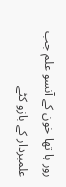رور ہا تھا خون کے آنسو علم جب علمبردار کے بازو کٹے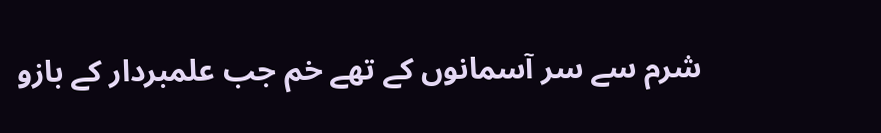شرم سے سر آسمانوں کے تھے خم جب علمبردار کے بازو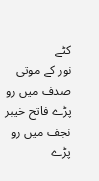کٹے
نور کے موتی صدف میں رو پڑے فاتح خیبر نجف میں رو پڑے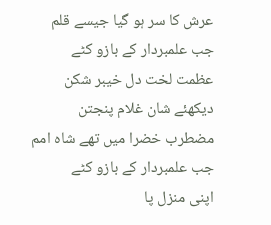عرش کا سر ہو گیا جیسے قلم جب علمبردار کے بازو کٹے
عظمت لخت دل خیبر شکن دیکھئے شان غلام پنجتن
مضطرب خضرا میں تھے شاہ امم جب علمبردار کے بازو کٹے
اپنی منزل پا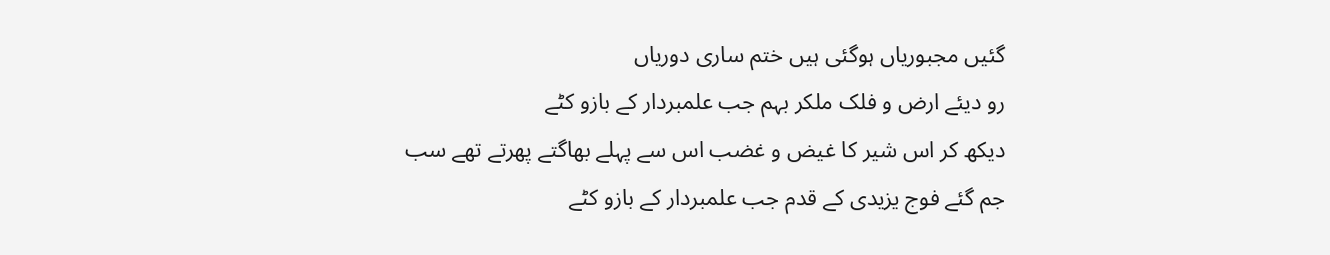گئیں مجبوریاں ہوگئی ہیں ختم ساری دوریاں
رو دیئے ارض و فلک ملکر بہم جب علمبردار کے بازو کٹے
دیکھ کر اس شیر کا غیض و غضب اس سے پہلے بھاگتے پھرتے تھے سب
جم گئے فوج یزیدی کے قدم جب علمبردار کے بازو کٹے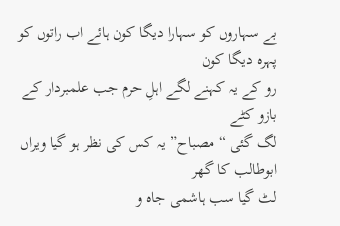بے سہاروں کو سہارا دیگا کون ہائے اب راتوں کو پہرہ دیگا کون
رو کے یہ کہنے لگے اہلِ حرم جب علمبردار کے بازو کٹے
لگ گئی “مصباح” یہ کس کی نظر ہو گیا ویراں ابوطالب کا گھر
لٹ گیا سب ہاشمی جاہ و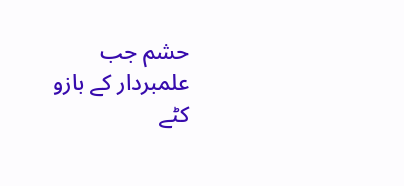حشم جب علمبردار کے بازو کٹے